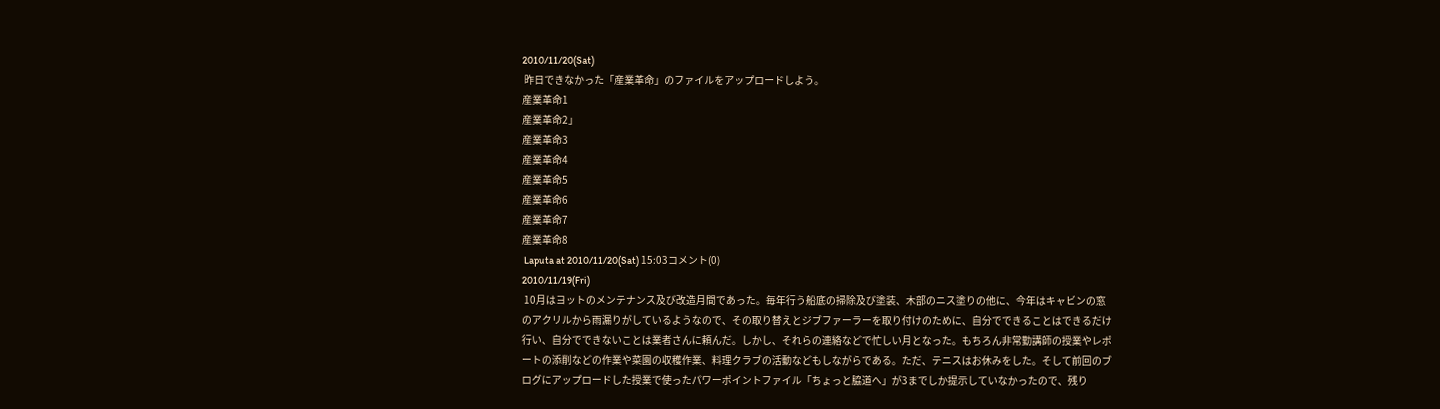2010/11/20(Sat)
 昨日できなかった「産業革命」のファイルをアップロードしよう。
産業革命1
産業革命2」
産業革命3
産業革命4
産業革命5
産業革命6
産業革命7
産業革命8
 Laputa at 2010/11/20(Sat) 15:03コメント(0)
2010/11/19(Fri)
 10月はヨットのメンテナンス及び改造月間であった。毎年行う船底の掃除及び塗装、木部のニス塗りの他に、今年はキャビンの窓のアクリルから雨漏りがしているようなので、その取り替えとジブファーラーを取り付けのために、自分でできることはできるだけ行い、自分でできないことは業者さんに頼んだ。しかし、それらの連絡などで忙しい月となった。もちろん非常勤講師の授業やレポートの添削などの作業や菜園の収穫作業、料理クラブの活動などもしながらである。ただ、テニスはお休みをした。そして前回のブログにアップロードした授業で使ったパワーポイントファイル「ちょっと脇道へ」が3までしか提示していなかったので、残り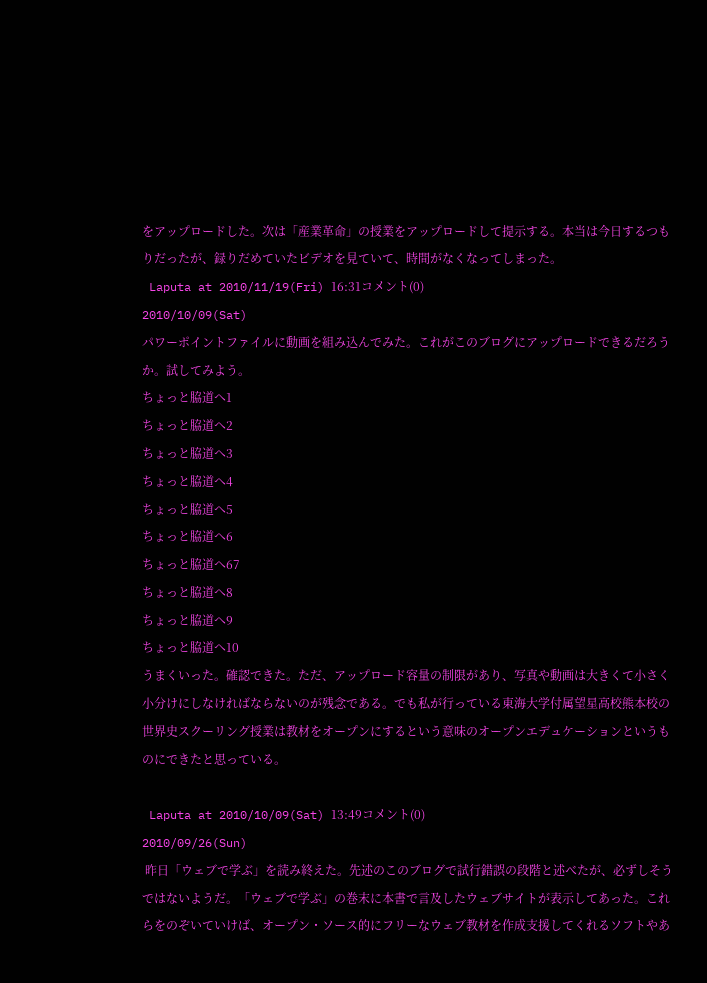をアップロードした。次は「産業革命」の授業をアップロードして提示する。本当は今日するつもりだったが、録りだめていたビデオを見ていて、時間がなくなってしまった。
 Laputa at 2010/11/19(Fri) 16:31コメント(0)
2010/10/09(Sat)
パワーポイントファイルに動画を組み込んでみた。これがこのブログにアップロードできるだろうか。試してみよう。
ちょっと脇道へ1
ちょっと脇道へ2
ちょっと脇道へ3
ちょっと脇道へ4
ちょっと脇道へ5
ちょっと脇道へ6
ちょっと脇道へ67
ちょっと脇道へ8
ちょっと脇道へ9
ちょっと脇道へ10
うまくいった。確認できた。ただ、アップロード容量の制限があり、写真や動画は大きくて小さく小分けにしなければならないのが残念である。でも私が行っている東海大学付属望星高校熊本校の世界史スクーリング授業は教材をオープンにするという意味のオープンエデュケーションというものにできたと思っている。

 Laputa at 2010/10/09(Sat) 13:49コメント(0)
2010/09/26(Sun)
 昨日「ウェブで学ぶ」を読み終えた。先述のこのブログで試行錯誤の段階と述べたが、必ずしそうではないようだ。「ウェブで学ぶ」の巻末に本書で言及したウェブサイトが表示してあった。これらをのぞいていけば、オープン・ソース的にフリーなウェブ教材を作成支援してくれるソフトやあ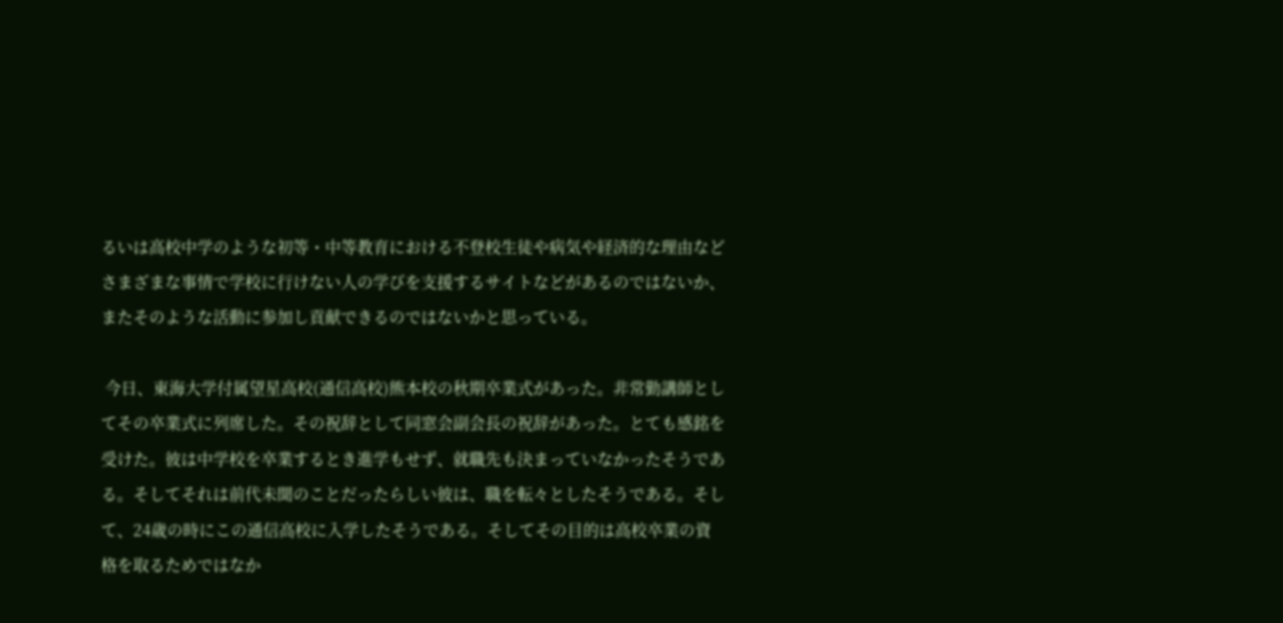るいは高校中学のような初等・中等教育における不登校生徒や病気や経済的な理由などさまざまな事情で学校に行けない人の学びを支援するサイトなどがあるのではないか、またそのような活動に参加し貢献できるのではないかと思っている。

 今日、東海大学付属望星高校(通信高校)熊本校の秋期卒業式があった。非常勤講師としてその卒業式に列席した。その祝辞として同窓会副会長の祝辞があった。とても感銘を受けた。彼は中学校を卒業するとき進学もせず、就職先も決まっていなかったそうである。そしてそれは前代未聞のことだったらしい彼は、職を転々としたそうである。そして、24歳の時にこの通信高校に入学したそうである。そしてその目的は高校卒業の資格を取るためではなか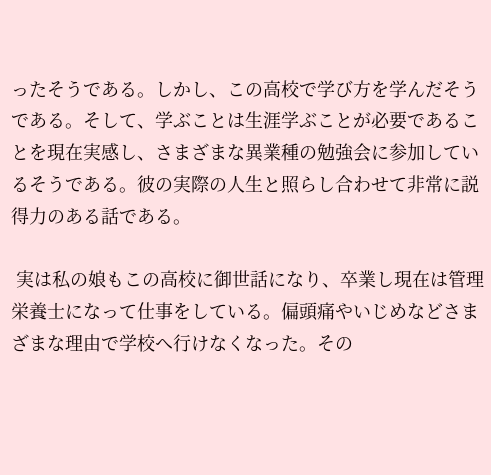ったそうである。しかし、この高校で学び方を学んだそうである。そして、学ぶことは生涯学ぶことが必要であることを現在実感し、さまざまな異業種の勉強会に参加しているそうである。彼の実際の人生と照らし合わせて非常に説得力のある話である。

 実は私の娘もこの高校に御世話になり、卒業し現在は管理栄養士になって仕事をしている。偏頭痛やいじめなどさまざまな理由で学校へ行けなくなった。その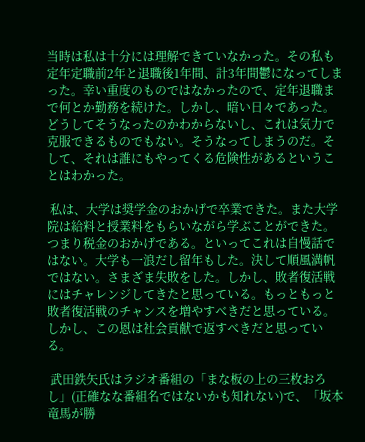当時は私は十分には理解できていなかった。その私も定年定職前2年と退職後1年間、計3年間鬱になってしまった。幸い重度のものではなかったので、定年退職まで何とか勤務を続けた。しかし、暗い日々であった。どうしてそうなったのかわからないし、これは気力で克服できるものでもない。そうなってしまうのだ。そして、それは誰にもやってくる危険性があるということはわかった。

 私は、大学は奨学金のおかげで卒業できた。また大学院は給料と授業料をもらいながら学ぶことができた。つまり税金のおかげである。といってこれは自慢話ではない。大学も一浪だし留年もした。決して順風満帆ではない。さまざま失敗をした。しかし、敗者復活戦にはチャレンジしてきたと思っている。もっともっと敗者復活戦のチャンスを増やすべきだと思っている。しかし、この恩は社会貢献で返すべきだと思っている。

 武田鉄矢氏はラジオ番組の「まな板の上の三枚おろし」(正確なな番組名ではないかも知れない)で、「坂本竜馬が勝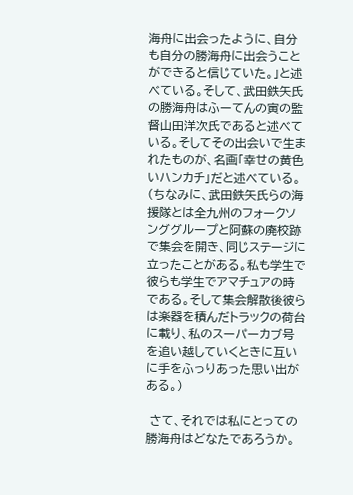海舟に出会ったように、自分も自分の勝海舟に出会うことができると信じていた。」と述べている。そして、武田鉄矢氏の勝海舟はふーてんの寅の監督山田洋次氏であると述べている。そしてその出会いで生まれたものが、名画「幸せの黄色いハンカチ」だと述べている。(ちなみに、武田鉄矢氏らの海援隊とは全九州のフォークソンググループと阿蘇の廃校跡で集会を開き、同じステージに立ったことがある。私も学生で彼らも学生でアマチュアの時である。そして集会解散後彼らは楽器を積んだトラックの荷台に載り、私のスーパーカブ号を追い越していくときに互いに手をふっりあった思い出がある。)

 さて、それでは私にとっての勝海舟はどなたであろうか。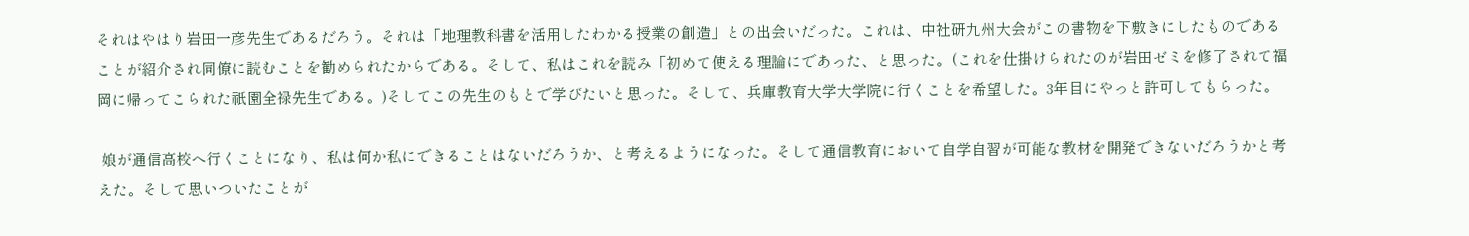それはやはり岩田一彦先生であるだろう。それは「地理教科書を活用したわかる授業の創造」との出会いだった。これは、中社研九州大会がこの書物を下敷きにしたものであることが紹介され同僚に読むことを勧められたからである。そして、私はこれを読み「初めて使える理論にであった、と思った。(これを仕掛けられたのが岩田ゼミを修了されて福岡に帰ってこられた祇園全禄先生である。)そしてこの先生のもとで学びたいと思った。そして、兵庫教育大学大学院に行くことを希望した。3年目にやっと許可してもらった。

 娘が通信高校へ行くことになり、私は何か私にできることはないだろうか、と考えるようになった。そして通信教育において自学自習が可能な教材を開発できないだろうかと考えた。そして思いついたことが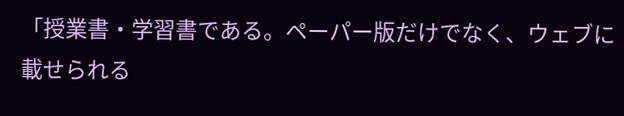「授業書・学習書である。ペーパー版だけでなく、ウェブに載せられる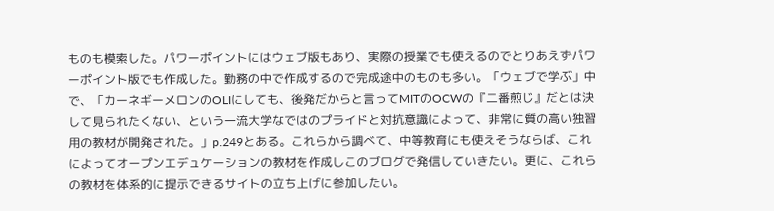ものも模索した。パワーポイントにはウェブ版もあり、実際の授業でも使えるのでとりあえずパワーポイント版でも作成した。勤務の中で作成するので完成途中のものも多い。「ウェブで学ぶ」中で、「カーネギーメロンのOLIにしても、後発だからと言ってMITのOCWの『二番煎じ』だとは決して見られたくない、という一流大学なではのプライドと対抗意識によって、非常に質の高い独習用の教材が開発された。」p.249とある。これらから調べて、中等教育にも使えそうならば、これによってオープンエデュケーションの教材を作成しこのブログで発信していきたい。更に、これらの教材を体系的に提示できるサイトの立ち上げに参加したい。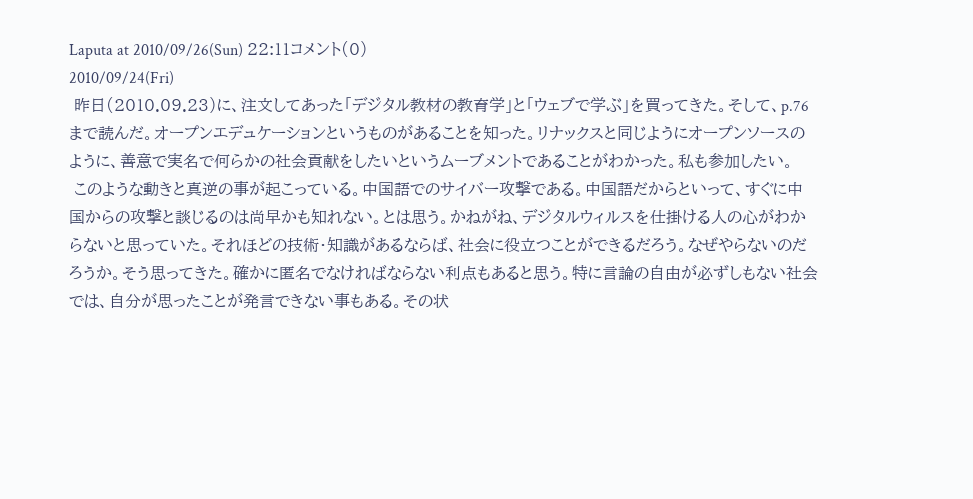Laputa at 2010/09/26(Sun) 22:11コメント(0)
2010/09/24(Fri)
 昨日(2010.09.23)に、注文してあった「デジタル教材の教育学」と「ウェブで学ぶ」を買ってきた。そして、p.76まで読んだ。オープンエデュケーションというものがあることを知った。リナックスと同じようにオープンソースのように、善意で実名で何らかの社会貢献をしたいというムーブメントであることがわかった。私も参加したい。
 このような動きと真逆の事が起こっている。中国語でのサイバー攻撃である。中国語だからといって、すぐに中国からの攻撃と談じるのは尚早かも知れない。とは思う。かねがね、デジタルウィルスを仕掛ける人の心がわからないと思っていた。それほどの技術・知識があるならば、社会に役立つことができるだろう。なぜやらないのだろうか。そう思ってきた。確かに匿名でなければならない利点もあると思う。特に言論の自由が必ずしもない社会では、自分が思ったことが発言できない事もある。その状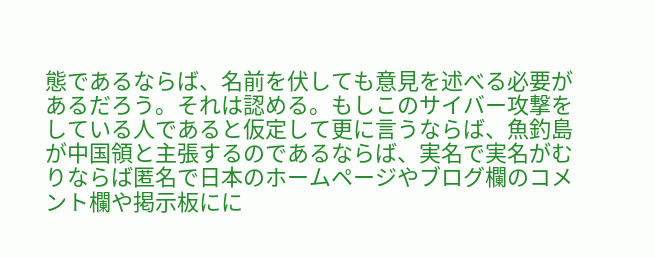態であるならば、名前を伏しても意見を述べる必要があるだろう。それは認める。もしこのサイバー攻撃をしている人であると仮定して更に言うならば、魚釣島が中国領と主張するのであるならば、実名で実名がむりならば匿名で日本のホームページやブログ欄のコメント欄や掲示板にに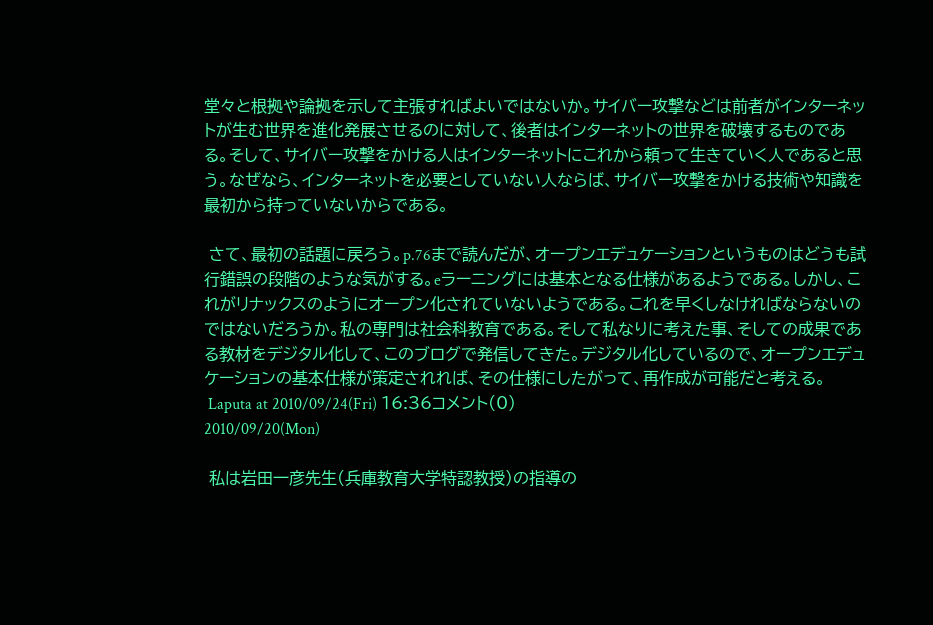堂々と根拠や論拠を示して主張すればよいではないか。サイバー攻撃などは前者がインターネットが生む世界を進化発展させるのに対して、後者はインターネットの世界を破壊するものである。そして、サイバー攻撃をかける人はインターネットにこれから頼って生きていく人であると思う。なぜなら、インターネットを必要としていない人ならば、サイバー攻撃をかける技術や知識を最初から持っていないからである。

 さて、最初の話題に戻ろう。p.76まで読んだが、オープンエデュケーションというものはどうも試行錯誤の段階のような気がする。eラーニングには基本となる仕様があるようである。しかし、これがリナックスのようにオープン化されていないようである。これを早くしなければならないのではないだろうか。私の専門は社会科教育である。そして私なりに考えた事、そしての成果である教材をデジタル化して、このブログで発信してきた。デジタル化しているので、オープンエデュケーションの基本仕様が策定されれば、その仕様にしたがって、再作成が可能だと考える。
 Laputa at 2010/09/24(Fri) 16:36コメント(0)
2010/09/20(Mon)

 私は岩田一彦先生(兵庫教育大学特認教授)の指導の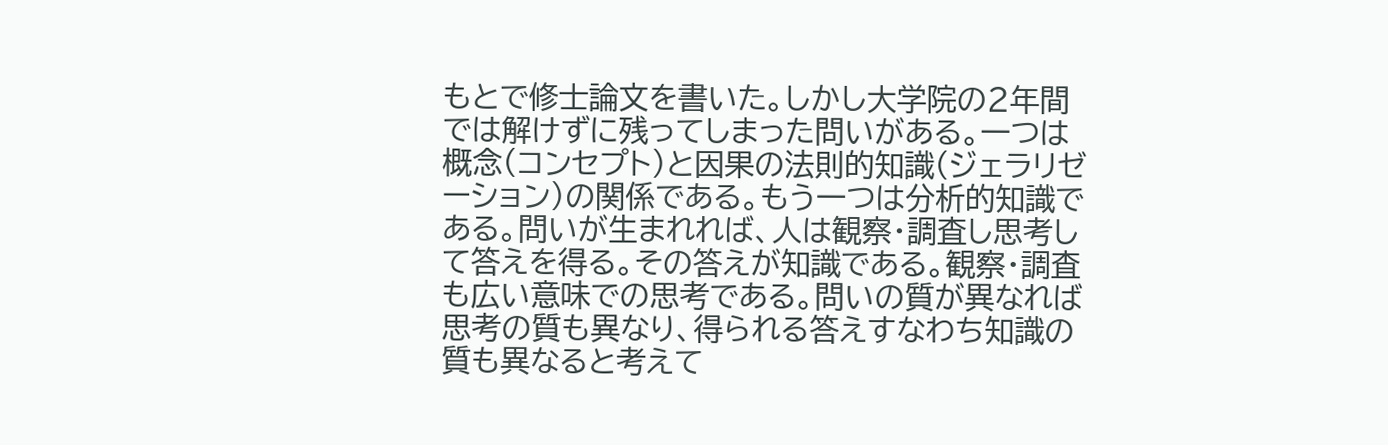もとで修士論文を書いた。しかし大学院の2年間では解けずに残ってしまった問いがある。一つは概念(コンセプト)と因果の法則的知識(ジェラリゼーション)の関係である。もう一つは分析的知識である。問いが生まれれば、人は観察・調査し思考して答えを得る。その答えが知識である。観察・調査も広い意味での思考である。問いの質が異なれば思考の質も異なり、得られる答えすなわち知識の質も異なると考えて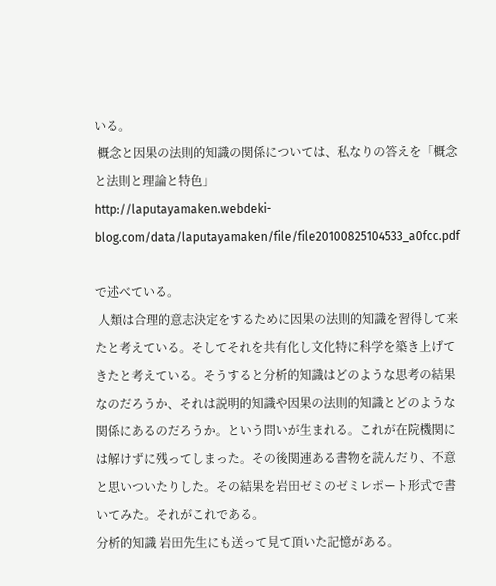いる。
 概念と因果の法則的知識の関係については、私なりの答えを「概念と法則と理論と特色」
http://laputayamaken.webdeki-blog.com/data/laputayamaken/file/file20100825104533_a0fcc.pdf

で述べている。
 人類は合理的意志決定をするために因果の法則的知識を習得して来たと考えている。そしてそれを共有化し文化特に科学を築き上げてきたと考えている。そうすると分析的知識はどのような思考の結果なのだろうか、それは説明的知識や因果の法則的知識とどのような関係にあるのだろうか。という問いが生まれる。これが在院機関には解けずに残ってしまった。その後関連ある書物を読んだり、不意と思いついたりした。その結果を岩田ゼミのゼミレポート形式で書いてみた。それがこれである。
分析的知識 岩田先生にも送って見て頂いた記憶がある。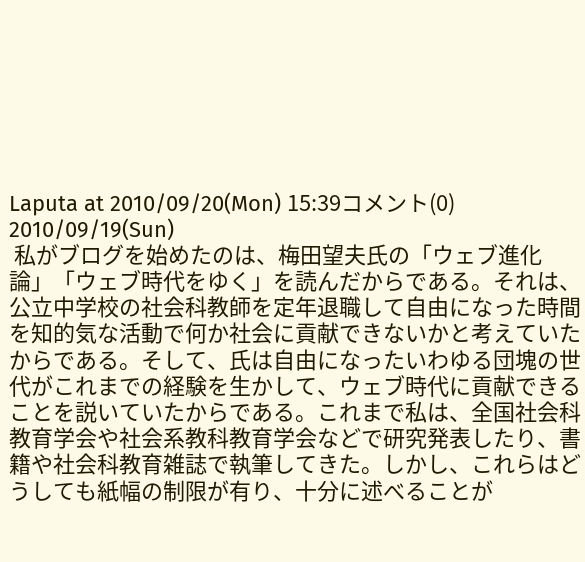Laputa at 2010/09/20(Mon) 15:39コメント(0)
2010/09/19(Sun)
 私がブログを始めたのは、梅田望夫氏の「ウェブ進化論」「ウェブ時代をゆく」を読んだからである。それは、公立中学校の社会科教師を定年退職して自由になった時間を知的気な活動で何か社会に貢献できないかと考えていたからである。そして、氏は自由になったいわゆる団塊の世代がこれまでの経験を生かして、ウェブ時代に貢献できることを説いていたからである。これまで私は、全国社会科教育学会や社会系教科教育学会などで研究発表したり、書籍や社会科教育雑誌で執筆してきた。しかし、これらはどうしても紙幅の制限が有り、十分に述べることが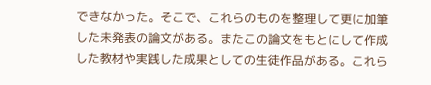できなかった。そこで、これらのものを整理して更に加筆した未発表の論文がある。またこの論文をもとにして作成した教材や実践した成果としての生徒作品がある。これら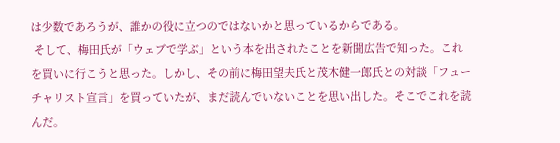は少数であろうが、誰かの役に立つのではないかと思っているからである。
 そして、梅田氏が「ウェブで学ぶ」という本を出されたことを新聞広告で知った。これを買いに行こうと思った。しかし、その前に梅田望夫氏と茂木健一郎氏との対談「フューチャリスト宣言」を買っていたが、まだ読んでいないことを思い出した。そこでこれを読んだ。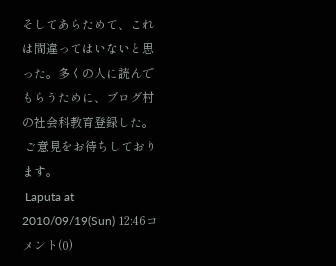そしてあらためて、これは間違ってはいないと思った。多くの人に読んでもらうために、ブログ村の社会科教育登録した。
 ご意見をお待ちしております。
 Laputa at 2010/09/19(Sun) 12:46コメント(0)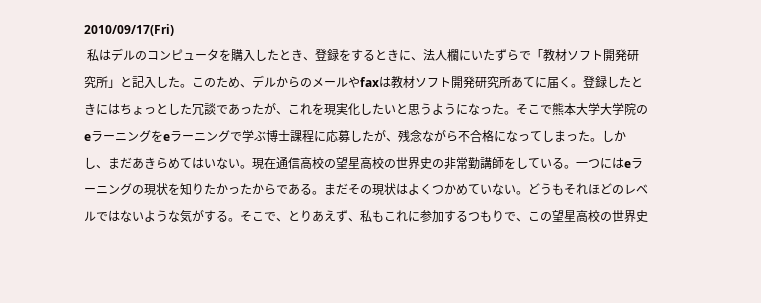2010/09/17(Fri)
 私はデルのコンピュータを購入したとき、登録をするときに、法人欄にいたずらで「教材ソフト開発研究所」と記入した。このため、デルからのメールやfaxは教材ソフト開発研究所あてに届く。登録したときにはちょっとした冗談であったが、これを現実化したいと思うようになった。そこで熊本大学大学院のeラーニングをeラーニングで学ぶ博士課程に応募したが、残念ながら不合格になってしまった。しかし、まだあきらめてはいない。現在通信高校の望星高校の世界史の非常勤講師をしている。一つにはeラーニングの現状を知りたかったからである。まだその現状はよくつかめていない。どうもそれほどのレベルではないような気がする。そこで、とりあえず、私もこれに参加するつもりで、この望星高校の世界史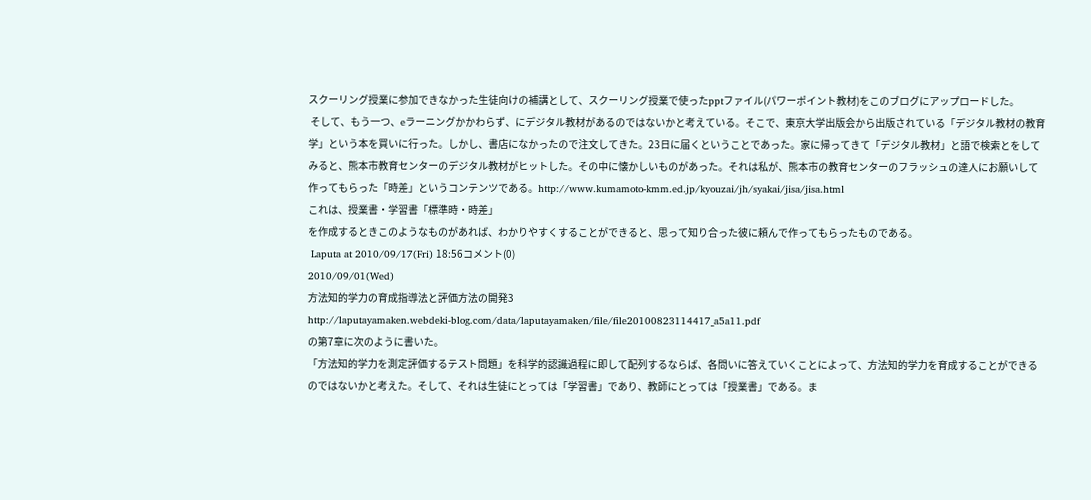スクーリング授業に参加できなかった生徒向けの補講として、スクーリング授業で使ったpptファイル(パワーポイント教材)をこのブログにアップロードした。
 そして、もう一つ、eラーニングかかわらず、にデジタル教材があるのではないかと考えている。そこで、東京大学出版会から出版されている「デジタル教材の教育学」という本を買いに行った。しかし、書店になかったので注文してきた。23日に届くということであった。家に帰ってきて「デジタル教材」と語で検索とをしてみると、熊本市教育センターのデジタル教材がヒットした。その中に懐かしいものがあった。それは私が、熊本市の教育センターのフラッシュの達人にお願いして作ってもらった「時差」というコンテンツである。http://www.kumamoto-kmm.ed.jp/kyouzai/jh/syakai/jisa/jisa.html
これは、授業書・学習書「標準時・時差」
を作成するときこのようなものがあれば、わかりやすくすることができると、思って知り合った彼に頼んで作ってもらったものである。
 Laputa at 2010/09/17(Fri) 18:56コメント(0)
2010/09/01(Wed)
方法知的学力の育成指導法と評価方法の開発3
http://laputayamaken.webdeki-blog.com/data/laputayamaken/file/file20100823114417_a5a11.pdf
の第7章に次のように書いた。
「方法知的学力を測定評価するテスト問題」を科学的認識過程に即して配列するならば、各問いに答えていくことによって、方法知的学力を育成することができるのではないかと考えた。そして、それは生徒にとっては「学習書」であり、教師にとっては「授業書」である。ま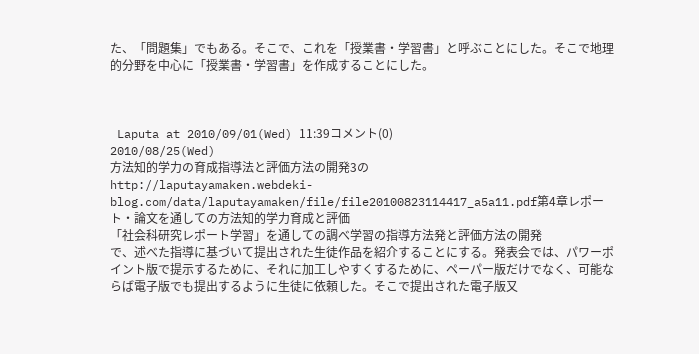た、「問題集」でもある。そこで、これを「授業書・学習書」と呼ぶことにした。そこで地理的分野を中心に「授業書・学習書」を作成することにした。



 Laputa at 2010/09/01(Wed) 11:39コメント(0)
2010/08/25(Wed)
方法知的学力の育成指導法と評価方法の開発3の
http://laputayamaken.webdeki-blog.com/data/laputayamaken/file/file20100823114417_a5a11.pdf第4章レポート・論文を通しての方法知的学力育成と評価
「社会科研究レポート学習」を通しての調べ学習の指導方法発と評価方法の開発
で、述べた指導に基づいて提出された生徒作品を紹介することにする。発表会では、パワーポイント版で提示するために、それに加工しやすくするために、ペーパー版だけでなく、可能ならば電子版でも提出するように生徒に依頼した。そこで提出された電子版又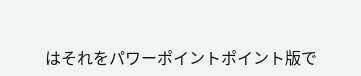はそれをパワーポイントポイント版で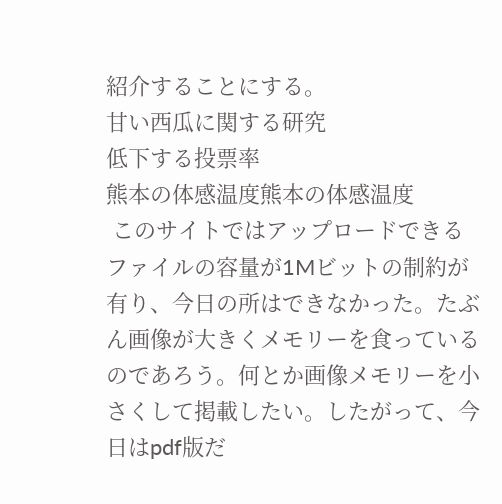紹介することにする。
甘い西瓜に関する研究
低下する投票率
熊本の体感温度熊本の体感温度
 このサイトではアップロードできるファイルの容量が1Mビットの制約が有り、今日の所はできなかった。たぶん画像が大きくメモリーを食っているのであろう。何とか画像メモリーを小さくして掲載したい。したがって、今日はpdf版だ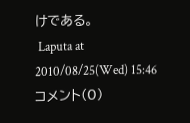けである。
 Laputa at 2010/08/25(Wed) 15:46コメント(0)